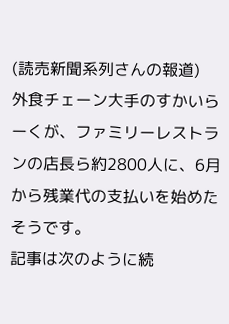(読売新聞系列さんの報道)
外食チェーン大手のすかいらーくが、ファミリーレストランの店長ら約2800人に、6月から残業代の支払いを始めたそうです。
記事は次のように続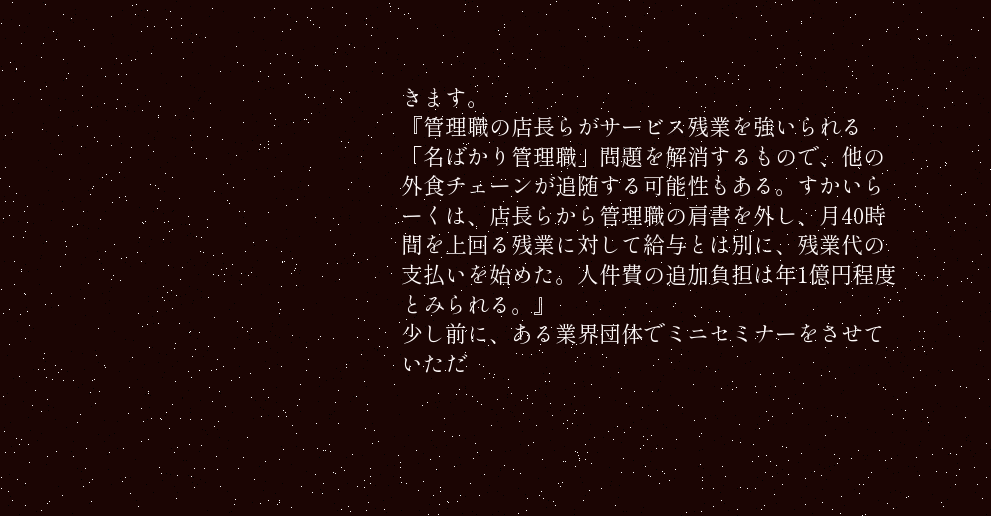きます。
『管理職の店長らがサービス残業を強いられる「名ばかり管理職」問題を解消するもので、他の外食チェーンが追随する可能性もある。すかいらーくは、店長らから管理職の肩書を外し、月40時間を上回る残業に対して給与とは別に、残業代の支払いを始めた。人件費の追加負担は年1億円程度とみられる。』
少し前に、ある業界団体でミニセミナーをさせていただ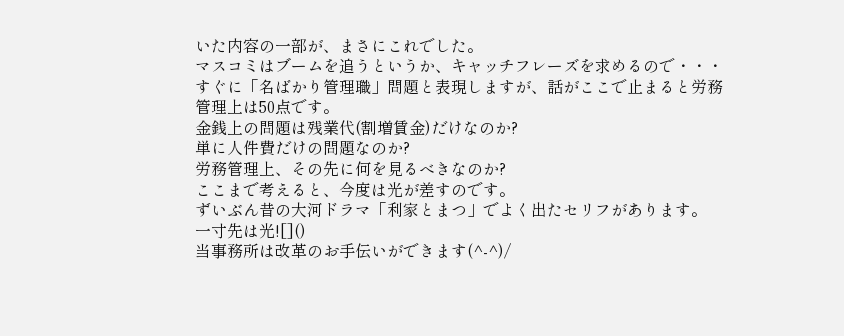いた内容の一部が、まさにこれでした。
マスコミはブームを追うというか、キャッチフレーズを求めるので・・・すぐに「名ばかり管理職」問題と表現しますが、話がここで止まると労務管理上は50点です。
金銭上の問題は残業代(割増賃金)だけなのか?
単に人件費だけの問題なのか?
労務管理上、その先に何を見るべきなのか?
ここまで考えると、今度は光が差すのです。
ずいぶん昔の大河ドラマ「利家とまつ」でよく出たセリフがあります。
一寸先は光![]()
当事務所は改革のお手伝いができます(^-^)/